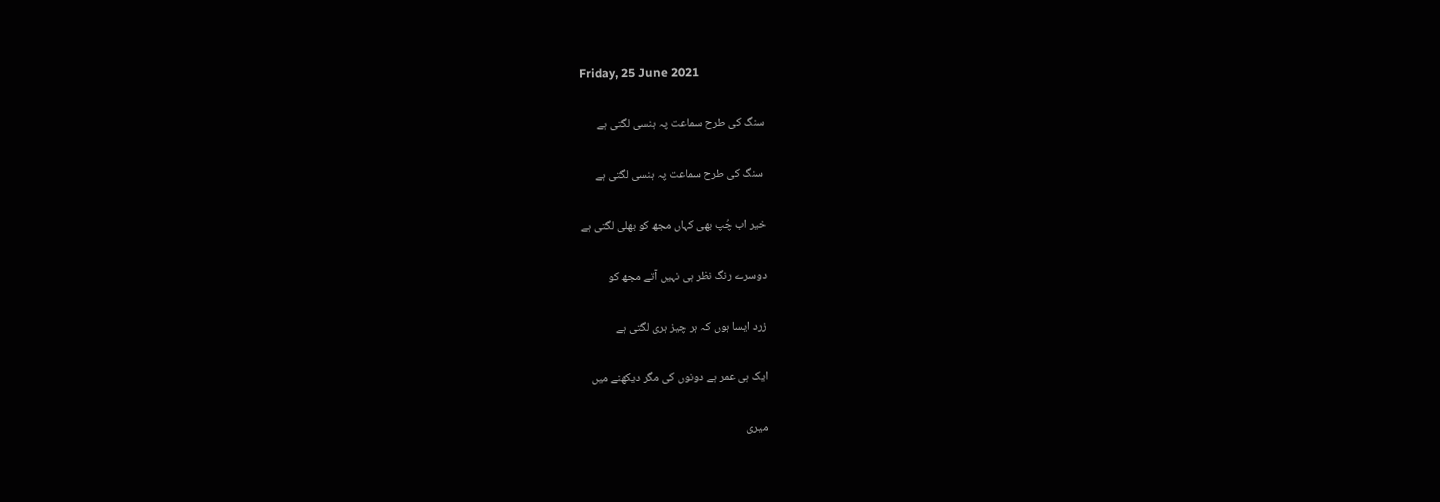Friday, 25 June 2021

سنگ کی طرح سماعت پہ ہنسی لگتی ہے

 سنگ کی طرح سماعت پہ ہنسی لگتی ہے

خیر اب چُپ بھی کہاں مجھ کو بھلی لگتی ہے

دوسرے رنگ نظر ہی نہیں آتے مجھ کو

زرد ایسا ہوں کہ ہر چیز ہری لگتی ہے

ایک ہی عمر ہے دونوں کی مگر دیکھنے میں

میری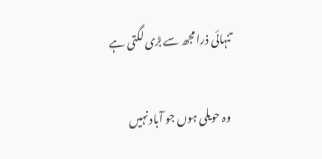تنہائی ذرا مجھ سے بڑی لگتی ہے

وہ حویلی ہوں جو آباد نہیں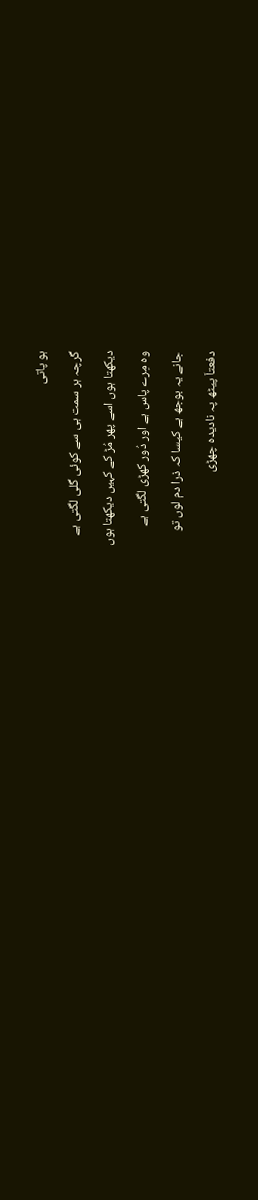ہو پاتی

گرچہ ہر سمت ہی سے کوئی گلی لگتی ہے

دیکھتا ہوں اسے پھر مُڑ کے کہیں دیکھتا ہوں

وہ مِرے پاس ہے اور دُور کھڑی لگتی ہے

جانے یہ بوجھ ہے کیسا کہ ذرا دم لوں تو

دفعتاَ پیٹھ پہ نادیدہ چھڑی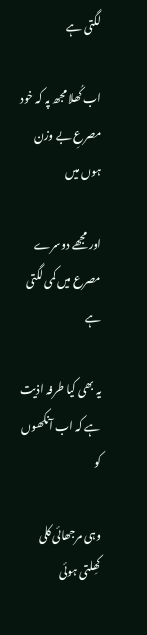لگتی ہے

اب کُھلا مجھ پہ کہ خود مصرعِ بے وزن ہوں میں

اور مجھے دوسرے مصرع میں کمی لگتی ہے

یہ بھی کیا طرفہ اذیت ہے کہ اب آنکھوں کو

وہی مرجھائی کلی کھِلتی ہوئی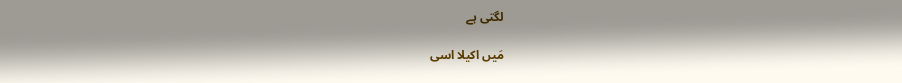لگتی ہے

مَیں اکیلا اسی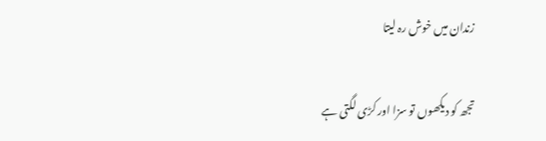زندان میں خوش رہ لیتا

تجھ کو دیکھوں تو سزا اور کڑی لگتی ہے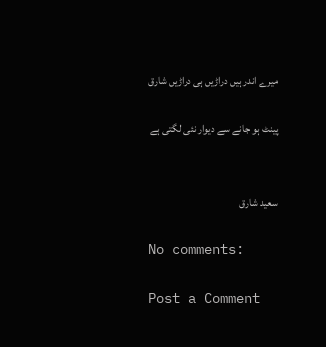میرے اندر ہیں دراڑیں ہی دراڑیں شارق

پینٹ ہو جانے سے دیوار نئی لگتی ہے


سعید شارق

No comments:

Post a Comment